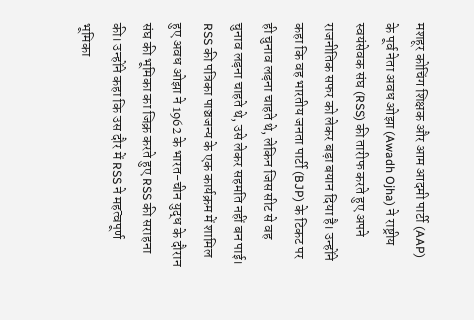मशहूर कोचिंग शिक्षक और आम आदमी पार्टी (AAP) के पूर्व नेता अवध ओझा (Awadh Ojha) ने राष्ट्रीय स्वयंसेवक संघ (RSS) की तारीफ करते हुए अपने राजनीतिक सफर को लेकर बड़ा बयान दिया है। उन्होंने कहा कि वह भारतीय जनता पार्टी (BJP) के टिकट पर ही चुनाव लड़ना चाहते थे, लेकिन जिस सीट से वह चुनाव लड़ना चाहते थे, उसे लेकर सहमति नहीं बन पाई। RSS की पत्रिका पाञ्चजन्य के एक कार्यक्रम में शामिल हुए अवध ओझा ने 1962 के भारत-चीन युद्ध के दौरान संघ की भूमिका का जिक्र करते हुए RSS की सराहना की। उन्होंने कहा कि उस दौर में RSS ने महत्वपूर्ण भूमिका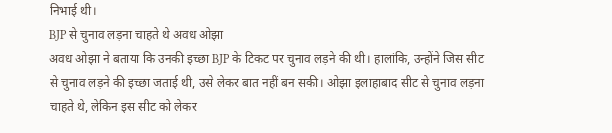निभाई थी।
BJP से चुनाव लड़ना चाहते थे अवध ओझा
अवध ओझा ने बताया कि उनकी इच्छा BJP के टिकट पर चुनाव लड़ने की थी। हालांकि, उन्होंने जिस सीट से चुनाव लड़ने की इच्छा जताई थी, उसे लेकर बात नहीं बन सकी। ओझा इलाहाबाद सीट से चुनाव लड़ना चाहते थे, लेकिन इस सीट को लेकर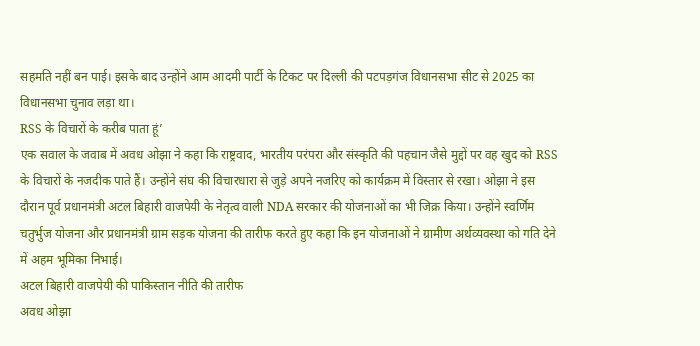सहमति नहीं बन पाई। इसके बाद उन्होंने आम आदमी पार्टी के टिकट पर दिल्ली की पटपड़गंज विधानसभा सीट से 2025 का विधानसभा चुनाव लड़ा था।
RSS के विचारों के करीब पाता हूं’
एक सवाल के जवाब में अवध ओझा ने कहा कि राष्ट्रवाद, भारतीय परंपरा और संस्कृति की पहचान जैसे मुद्दों पर वह खुद को RSS के विचारों के नजदीक पाते हैं। उन्होंने संघ की विचारधारा से जुड़े अपने नजरिए को कार्यक्रम में विस्तार से रखा। ओझा ने इस दौरान पूर्व प्रधानमंत्री अटल बिहारी वाजपेयी के नेतृत्व वाली NDA सरकार की योजनाओं का भी जिक्र किया। उन्होंने स्वर्णिम चतुर्भुज योजना और प्रधानमंत्री ग्राम सड़क योजना की तारीफ करते हुए कहा कि इन योजनाओं ने ग्रामीण अर्थव्यवस्था को गति देने में अहम भूमिका निभाई।
अटल बिहारी वाजपेयी की पाकिस्तान नीति की तारीफ
अवध ओझा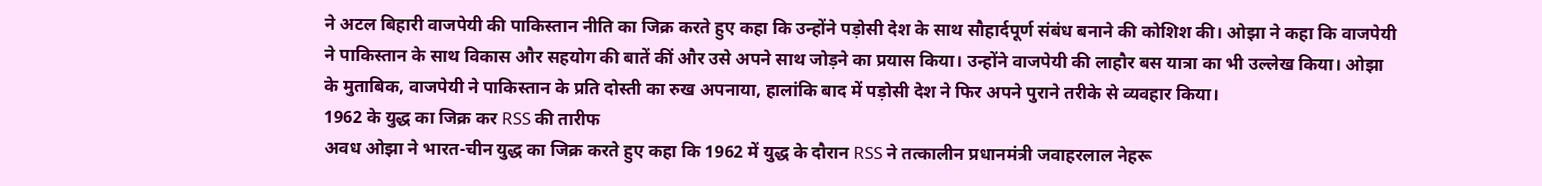ने अटल बिहारी वाजपेयी की पाकिस्तान नीति का जिक्र करते हुए कहा कि उन्होंने पड़ोसी देश के साथ सौहार्दपूर्ण संबंध बनाने की कोशिश की। ओझा ने कहा कि वाजपेयी ने पाकिस्तान के साथ विकास और सहयोग की बातें कीं और उसे अपने साथ जोड़ने का प्रयास किया। उन्होंने वाजपेयी की लाहौर बस यात्रा का भी उल्लेख किया। ओझा के मुताबिक, वाजपेयी ने पाकिस्तान के प्रति दोस्ती का रुख अपनाया, हालांकि बाद में पड़ोसी देश ने फिर अपने पुराने तरीके से व्यवहार किया।
1962 के युद्ध का जिक्र कर RSS की तारीफ
अवध ओझा ने भारत-चीन युद्ध का जिक्र करते हुए कहा कि 1962 में युद्ध के दौरान RSS ने तत्कालीन प्रधानमंत्री जवाहरलाल नेहरू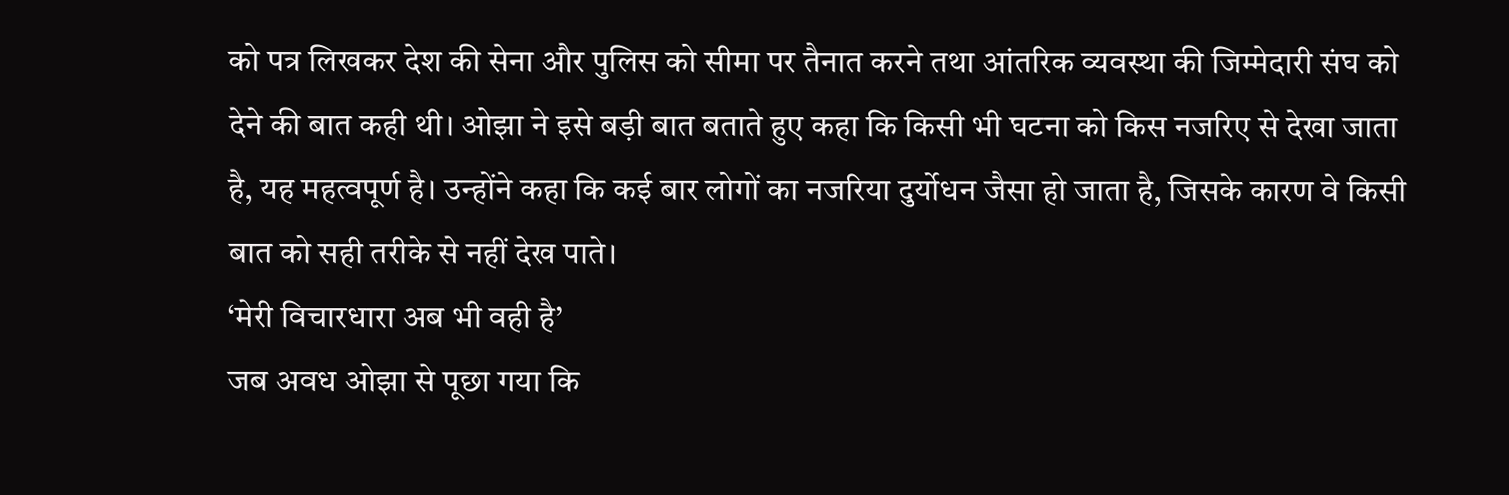को पत्र लिखकर देश की सेना और पुलिस को सीमा पर तैनात करने तथा आंतरिक व्यवस्था की जिम्मेदारी संघ को देने की बात कही थी। ओझा ने इसे बड़ी बात बताते हुए कहा कि किसी भी घटना को किस नजरिए से देखा जाता है, यह महत्वपूर्ण है। उन्होंने कहा कि कई बार लोगों का नजरिया दुर्योधन जैसा हो जाता है, जिसके कारण वे किसी बात को सही तरीके से नहीं देख पाते।
‘मेरी विचारधारा अब भी वही है’
जब अवध ओझा से पूछा गया कि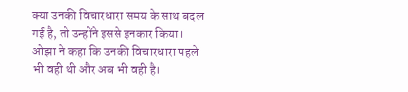क्या उनकी विचारधारा समय के साथ बदल गई है, तो उन्होंने इससे इनकार किया। ओझा ने कहा कि उनकी विचारधारा पहले भी वही थी और अब भी वही है।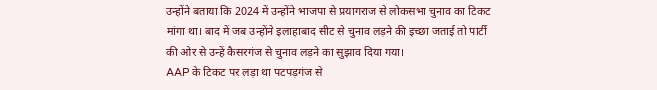उन्होंने बताया कि 2024 में उन्होंने भाजपा से प्रयागराज से लोकसभा चुनाव का टिकट मांगा था। बाद में जब उन्होंने इलाहाबाद सीट से चुनाव लड़ने की इच्छा जताई तो पार्टी की ओर से उन्हें कैसरगंज से चुनाव लड़ने का सुझाव दिया गया।
AAP के टिकट पर लड़ा था पटपड़गंज से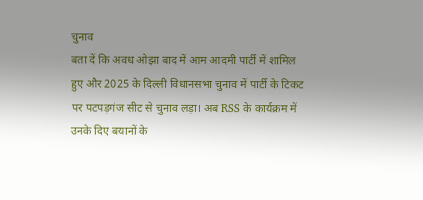चुनाव
बता दें कि अवध ओझा बाद में आम आदमी पार्टी में शामिल हुए और 2025 के दिल्ली विधानसभा चुनाव में पार्टी के टिकट पर पटपड़गंज सीट से चुनाव लड़ा। अब RSS के कार्यक्रम में उनके दिए बयानों के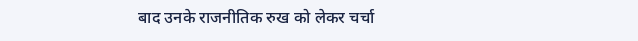बाद उनके राजनीतिक रुख को लेकर चर्चा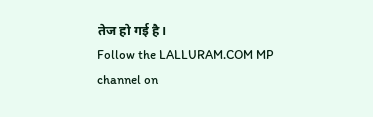तेज हो गई है।
Follow the LALLURAM.COM MP channel on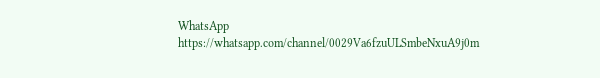WhatsApp
https://whatsapp.com/channel/0029Va6fzuULSmbeNxuA9j0m